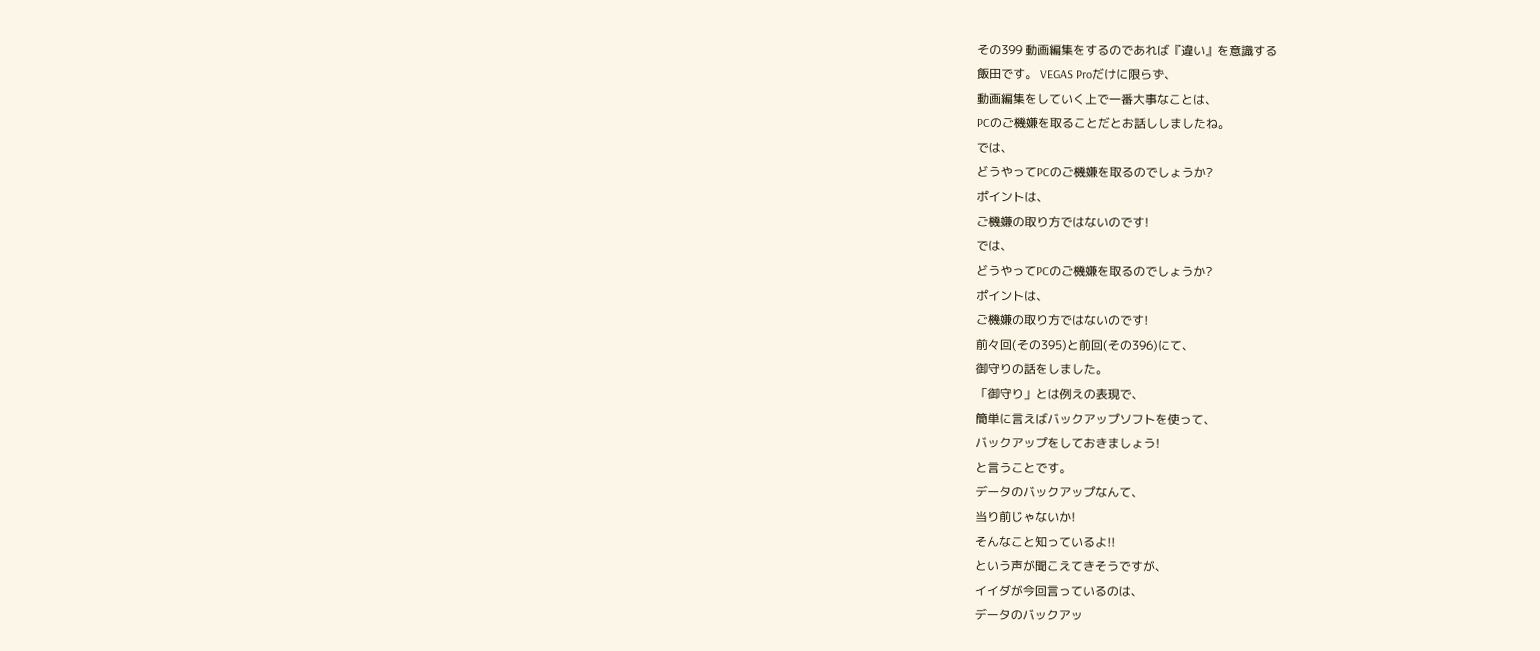その399 動画編集をするのであれば『違い』を意識する
飯田です。 VEGAS Proだけに限らず、
動画編集をしていく上で一番大事なことは、
PCのご機嫌を取ることだとお話ししましたね。
では、
どうやってPCのご機嫌を取るのでしょうか?
ポイントは、
ご機嫌の取り方ではないのです!
では、
どうやってPCのご機嫌を取るのでしょうか?
ポイントは、
ご機嫌の取り方ではないのです!
前々回(その395)と前回(その396)にて、
御守りの話をしました。
「御守り」とは例えの表現で、
簡単に言えばバックアップソフトを使って、
バックアップをしておきましょう!
と言うことです。
データのバックアップなんて、
当り前じゃないか!
そんなこと知っているよ!!
という声が聞こえてきそうですが、
イイダが今回言っているのは、
データのバックアッ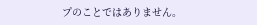プのことではありません。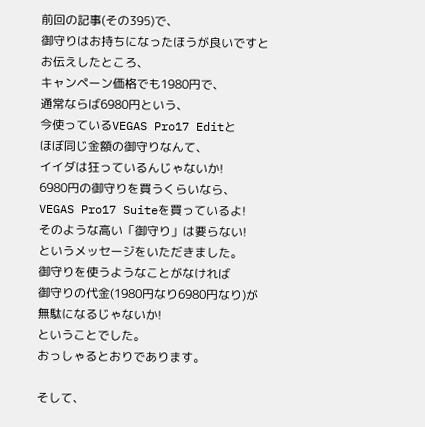前回の記事(その395)で、
御守りはお持ちになったほうが良いですと
お伝えしたところ、
キャンペーン価格でも1980円で、
通常ならば6980円という、
今使っているVEGAS Pro17 Editと
ほぼ同じ金額の御守りなんて、
イイダは狂っているんじゃないか!
6980円の御守りを買うくらいなら、
VEGAS Pro17 Suiteを買っているよ!
そのような高い「御守り」は要らない!
というメッセージをいただきました。
御守りを使うようなことがなければ
御守りの代金(1980円なり6980円なり)が
無駄になるじゃないか!
ということでした。
おっしゃるとおりであります。

そして、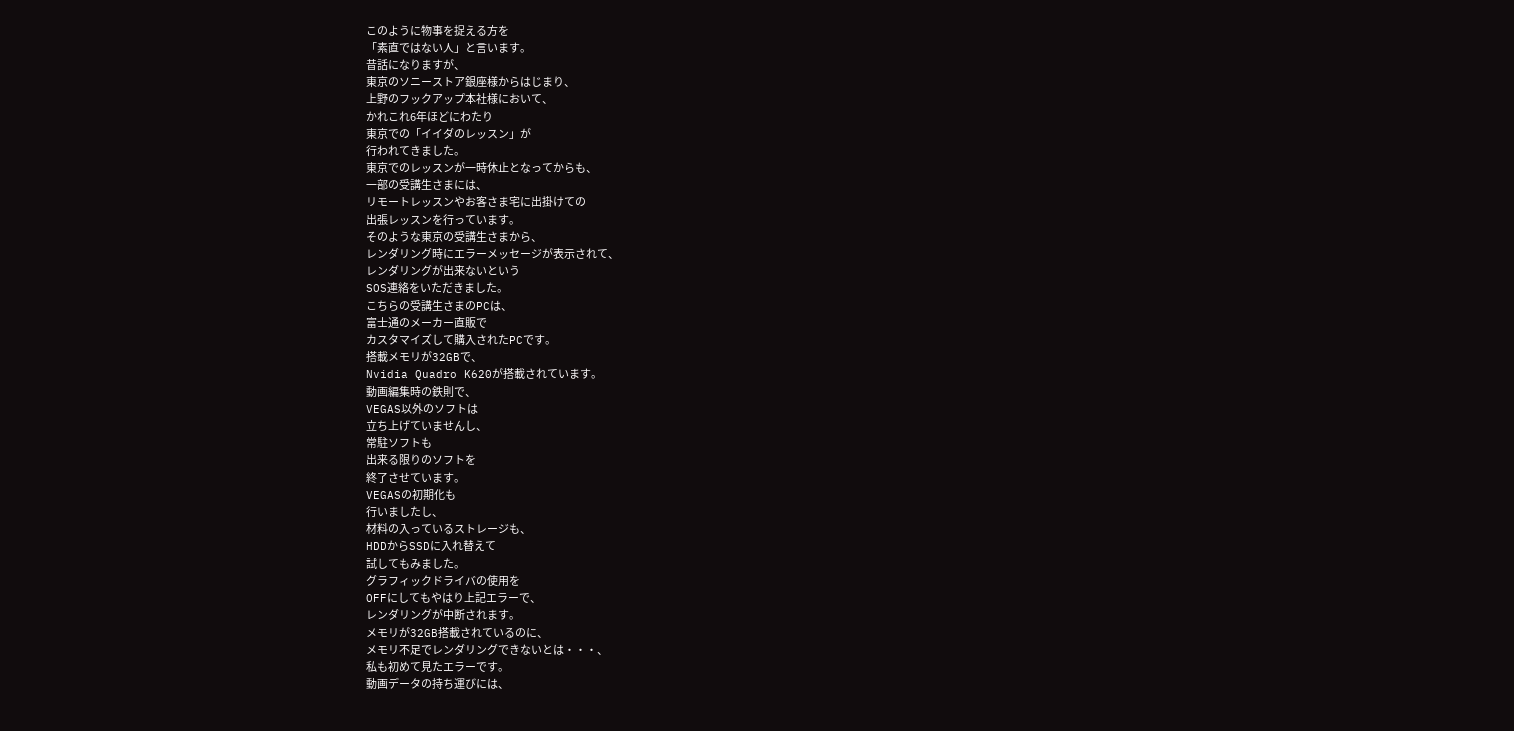このように物事を捉える方を
「素直ではない人」と言います。
昔話になりますが、
東京のソニーストア銀座様からはじまり、
上野のフックアップ本社様において、
かれこれ6年ほどにわたり
東京での「イイダのレッスン」が
行われてきました。
東京でのレッスンが一時休止となってからも、
一部の受講生さまには、
リモートレッスンやお客さま宅に出掛けての
出張レッスンを行っています。
そのような東京の受講生さまから、
レンダリング時にエラーメッセージが表示されて、
レンダリングが出来ないという
SOS連絡をいただきました。
こちらの受講生さまのPCは、
富士通のメーカー直販で
カスタマイズして購入されたPCです。
搭載メモリが32GBで、
Nvidia Quadro K620が搭載されています。
動画編集時の鉄則で、
VEGAS以外のソフトは
立ち上げていませんし、
常駐ソフトも
出来る限りのソフトを
終了させています。
VEGASの初期化も
行いましたし、
材料の入っているストレージも、
HDDからSSDに入れ替えて
試してもみました。
グラフィックドライバの使用を
OFFにしてもやはり上記エラーで、
レンダリングが中断されます。
メモリが32GB搭載されているのに、
メモリ不足でレンダリングできないとは・・・、
私も初めて見たエラーです。
動画データの持ち運びには、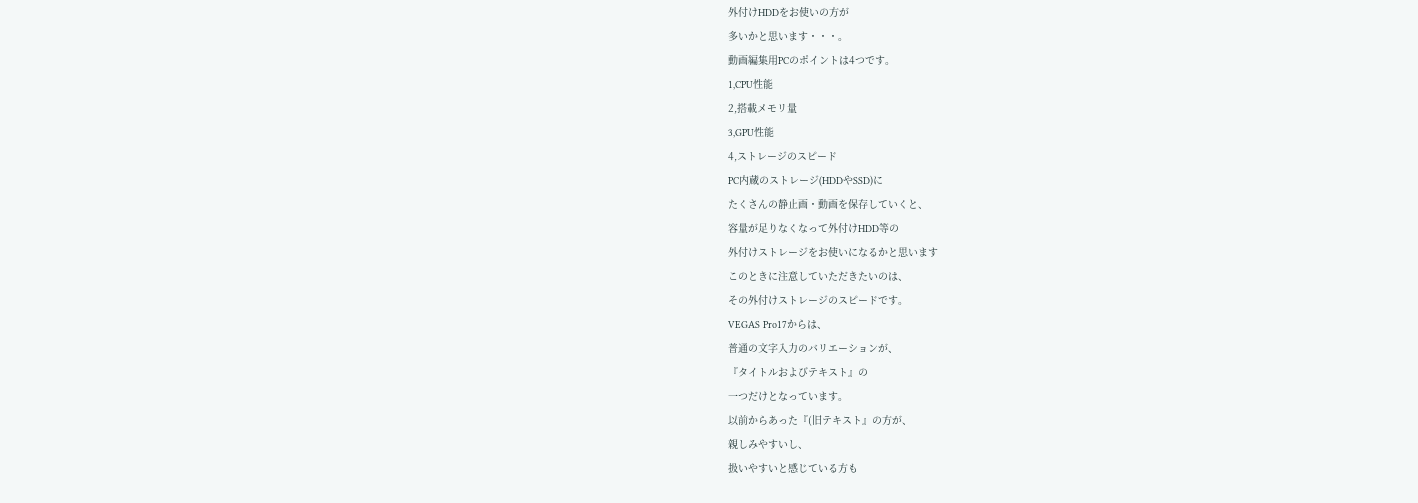外付けHDDをお使いの方が
多いかと思います・・・。
動画編集用PCのポイントは4つです。
1,CPU性能
2,搭載メモリ量
3,GPU性能
4,ストレージのスピード
PC内蔵のストレージ(HDDやSSD)に
たくさんの静止画・動画を保存していくと、
容量が足りなくなって外付けHDD等の
外付けストレージをお使いになるかと思います
このときに注意していただきたいのは、
その外付けストレージのスピードです。
VEGAS Pro17からは、
普通の文字入力のバリエーションが、
『タイトルおよびテキスト』の
一つだけとなっています。
以前からあった『(旧テキスト』の方が、
親しみやすいし、
扱いやすいと感じている方も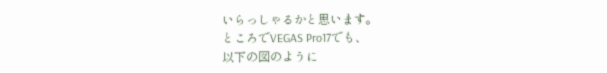いらっしゃるかと思います。
ところでVEGAS Pro17でも、
以下の図のように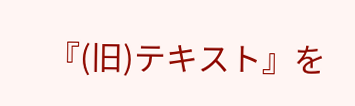『(旧)テキスト』を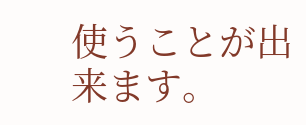使うことが出来ます。